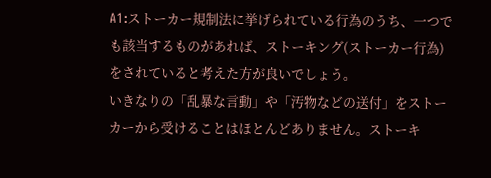A1:ストーカー規制法に挙げられている行為のうち、一つでも該当するものがあれば、ストーキング(ストーカー行為)をされていると考えた方が良いでしょう。
いきなりの「乱暴な言動」や「汚物などの送付」をストーカーから受けることはほとんどありません。ストーキ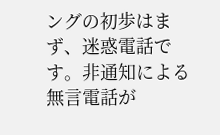ングの初歩はまず、迷惑電話です。非通知による無言電話が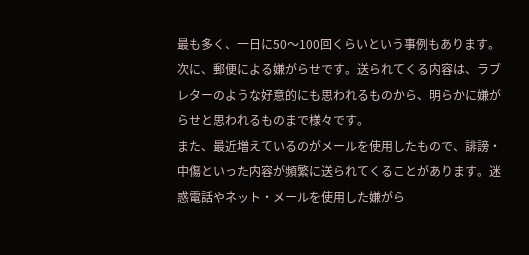最も多く、一日に50〜100回くらいという事例もあります。
次に、郵便による嫌がらせです。送られてくる内容は、ラブレターのような好意的にも思われるものから、明らかに嫌がらせと思われるものまで様々です。
また、最近増えているのがメールを使用したもので、誹謗・中傷といった内容が頻繁に送られてくることがあります。迷惑電話やネット・メールを使用した嫌がら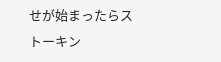せが始まったらストーキン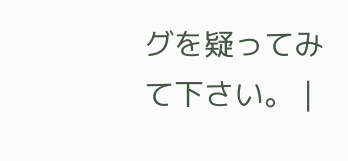グを疑ってみて下さい。 |